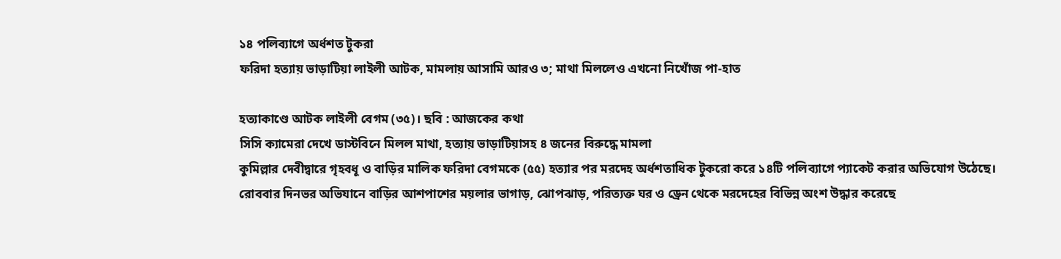১৪ পলিব্যাগে অর্ধশত টুকরা
ফরিদা হত্যায় ভাড়াটিয়া লাইলী আটক, মামলায় আসামি আরও ৩; মাথা মিললেও এখনো নিখোঁজ পা-হাত

হত্যাকাণ্ডে আটক লাইলী বেগম (৩৫)। ছবি : আজকের কথা
সিসি ক্যামেরা দেখে ডাস্টবিনে মিলল মাথা, হত্যায় ভাড়াটিয়াসহ ৪ জনের বিরুদ্ধে মামলা
কুমিল্লার দেবীদ্বারে গৃহবধূ ও বাড়ির মালিক ফরিদা বেগমকে (৫৫) হত্যার পর মরদেহ অর্ধশতাধিক টুকরো করে ১৪টি পলিব্যাগে প্যাকেট করার অভিযোগ উঠেছে। রোববার দিনভর অভিযানে বাড়ির আশপাশের ময়লার ভাগাড়, ঝোপঝাড়, পরিত্যক্ত ঘর ও ড্রেন থেকে মরদেহের বিভিন্ন অংশ উদ্ধার করেছে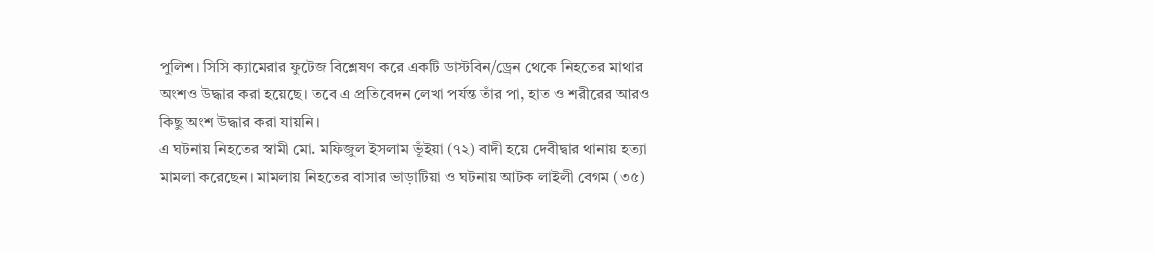পুলিশ। সিসি ক্যামেরার ফুটেজ বিশ্লেষণ করে একটি ডাস্টবিন/ড্রেন থেকে নিহতের মাথার অংশও উদ্ধার করা হয়েছে। তবে এ প্রতিবেদন লেখা পর্যন্ত তাঁর পা, হাত ও শরীরের আরও কিছু অংশ উদ্ধার করা যায়নি।
এ ঘটনায় নিহতের স্বামী মো. মফিজুল ইসলাম ভূঁইয়া (৭২) বাদী হয়ে দেবীদ্বার থানায় হত্যা মামলা করেছেন। মামলায় নিহতের বাসার ভাড়াটিয়া ও ঘটনায় আটক লাইলী বেগম (৩৫)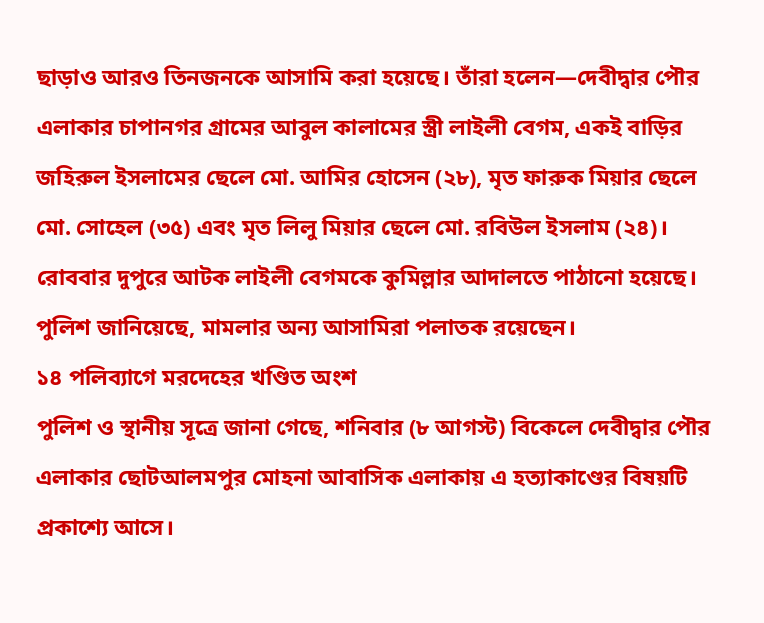ছাড়াও আরও তিনজনকে আসামি করা হয়েছে। তাঁরা হলেন—দেবীদ্বার পৌর এলাকার চাপানগর গ্রামের আবুল কালামের স্ত্রী লাইলী বেগম, একই বাড়ির জহিরুল ইসলামের ছেলে মো. আমির হোসেন (২৮), মৃত ফারুক মিয়ার ছেলে মো. সোহেল (৩৫) এবং মৃত লিলু মিয়ার ছেলে মো. রবিউল ইসলাম (২৪)।
রোববার দুপুরে আটক লাইলী বেগমকে কুমিল্লার আদালতে পাঠানো হয়েছে। পুলিশ জানিয়েছে, মামলার অন্য আসামিরা পলাতক রয়েছেন।
১৪ পলিব্যাগে মরদেহের খণ্ডিত অংশ
পুলিশ ও স্থানীয় সূত্রে জানা গেছে, শনিবার (৮ আগস্ট) বিকেলে দেবীদ্বার পৌর এলাকার ছোটআলমপুর মোহনা আবাসিক এলাকায় এ হত্যাকাণ্ডের বিষয়টি প্রকাশ্যে আসে।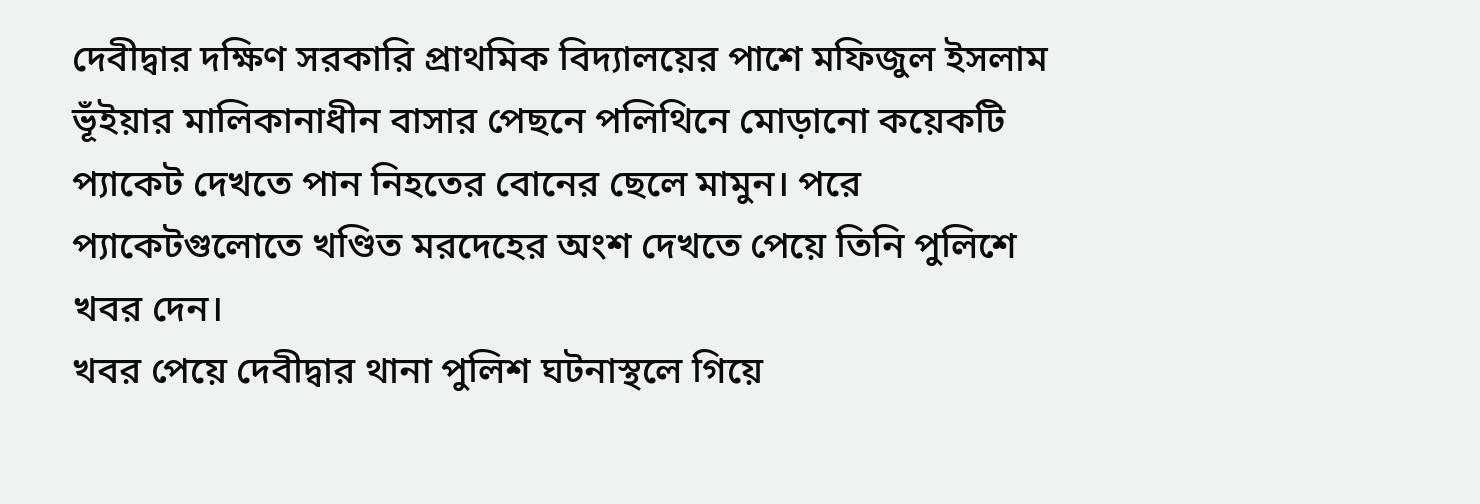দেবীদ্বার দক্ষিণ সরকারি প্রাথমিক বিদ্যালয়ের পাশে মফিজুল ইসলাম ভূঁইয়ার মালিকানাধীন বাসার পেছনে পলিথিনে মোড়ানো কয়েকটি প্যাকেট দেখতে পান নিহতের বোনের ছেলে মামুন। পরে প্যাকেটগুলোতে খণ্ডিত মরদেহের অংশ দেখতে পেয়ে তিনি পুলিশে খবর দেন।
খবর পেয়ে দেবীদ্বার থানা পুলিশ ঘটনাস্থলে গিয়ে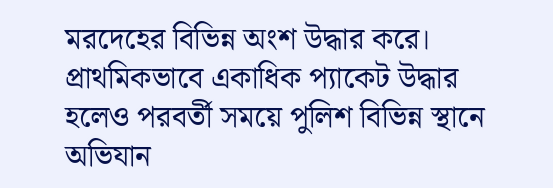মরদেহের বিভিন্ন অংশ উদ্ধার করে। প্রাথমিকভাবে একাধিক প্যাকেট উদ্ধার হলেও পরবর্তী সময়ে পুলিশ বিভিন্ন স্থানে অভিযান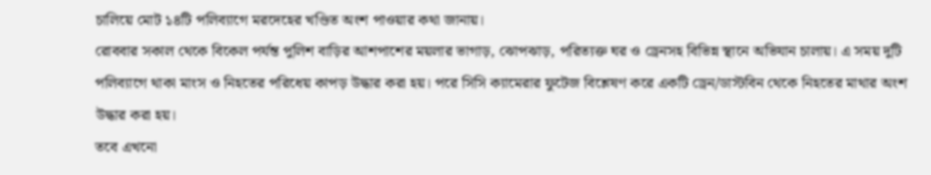চালিয়ে মোট ১৪টি পলিব্যাগে মরদেহের খণ্ডিত অংশ পাওয়ার কথা জানায়।
রোববার সকাল থেকে বিকেল পর্যন্ত পুলিশ বাড়ির আশপাশের ময়লার ভাগাড়, ঝোপঝাড়, পরিত্যক্ত ঘর ও ড্রেনসহ বিভিন্ন স্থানে অভিযান চালায়। এ সময় দুটি পলিব্যাগে থাকা মাংস ও নিহতের পরিধেয় কাপড় উদ্ধার করা হয়। পরে সিসি ক্যামেরার ফুটেজ বিশ্লেষণ করে একটি ড্রেন/ডাস্টবিন থেকে নিহতের মাথার অংশ উদ্ধার করা হয়।
তবে এখনো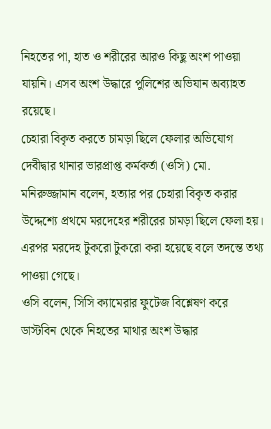নিহতের পা, হাত ও শরীরের আরও কিছু অংশ পাওয়া যায়নি। এসব অংশ উদ্ধারে পুলিশের অভিযান অব্যাহত রয়েছে।
চেহারা বিকৃত করতে চামড়া ছিলে ফেলার অভিযোগ
দেবীদ্বার থানার ভারপ্রাপ্ত কর্মকর্তা (ওসি) মো. মনিরুজ্জামান বলেন, হত্যার পর চেহারা বিকৃত করার উদ্দেশ্যে প্রথমে মরদেহের শরীরের চামড়া ছিলে ফেলা হয়। এরপর মরদেহ টুকরো টুকরো করা হয়েছে বলে তদন্তে তথ্য পাওয়া গেছে।
ওসি বলেন, সিসি ক্যামেরার ফুটেজ বিশ্লেষণ করে ডাস্টবিন থেকে নিহতের মাথার অংশ উদ্ধার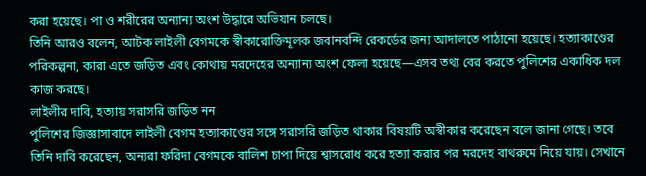করা হয়েছে। পা ও শরীরের অন্যান্য অংশ উদ্ধারে অভিযান চলছে।
তিনি আরও বলেন, আটক লাইলী বেগমকে স্বীকারোক্তিমূলক জবানবন্দি রেকর্ডের জন্য আদালতে পাঠানো হয়েছে। হত্যাকাণ্ডের পরিকল্পনা, কারা এতে জড়িত এবং কোথায় মরদেহের অন্যান্য অংশ ফেলা হয়েছে—এসব তথ্য বের করতে পুলিশের একাধিক দল কাজ করছে।
লাইলীর দাবি, হত্যায় সরাসরি জড়িত নন
পুলিশের জিজ্ঞাসাবাদে লাইলী বেগম হত্যাকাণ্ডের সঙ্গে সরাসরি জড়িত থাকার বিষয়টি অস্বীকার করেছেন বলে জানা গেছে। তবে তিনি দাবি করেছেন, অন্যরা ফরিদা বেগমকে বালিশ চাপা দিয়ে শ্বাসরোধ করে হত্যা করার পর মরদেহ বাথরুমে নিয়ে যায়। সেখানে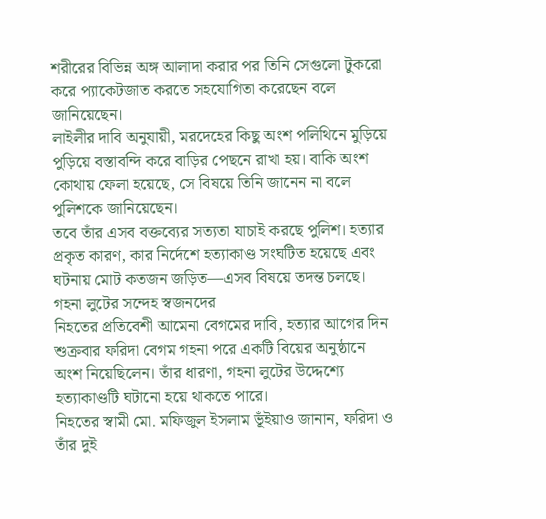শরীরের বিভিন্ন অঙ্গ আলাদা করার পর তিনি সেগুলো টুকরো করে প্যাকেটজাত করতে সহযোগিতা করেছেন বলে জানিয়েছেন।
লাইলীর দাবি অনুযায়ী, মরদেহের কিছু অংশ পলিথিনে মুড়িয়ে পুড়িয়ে বস্তাবন্দি করে বাড়ির পেছনে রাখা হয়। বাকি অংশ কোথায় ফেলা হয়েছে, সে বিষয়ে তিনি জানেন না বলে পুলিশকে জানিয়েছেন।
তবে তাঁর এসব বক্তব্যের সত্যতা যাচাই করছে পুলিশ। হত্যার প্রকৃত কারণ, কার নির্দেশে হত্যাকাণ্ড সংঘটিত হয়েছে এবং ঘটনায় মোট কতজন জড়িত—এসব বিষয়ে তদন্ত চলছে।
গহনা লুটের সন্দেহ স্বজনদের
নিহতের প্রতিবেশী আমেনা বেগমের দাবি, হত্যার আগের দিন শুক্রবার ফরিদা বেগম গহনা পরে একটি বিয়ের অনুষ্ঠানে অংশ নিয়েছিলেন। তাঁর ধারণা, গহনা লুটের উদ্দেশ্যে হত্যাকাণ্ডটি ঘটানো হয়ে থাকতে পারে।
নিহতের স্বামী মো. মফিজুল ইসলাম ভূঁইয়াও জানান, ফরিদা ও তাঁর দুই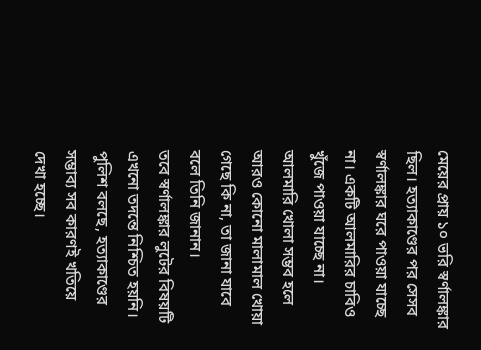মেয়ের প্রায় ১০ ভরি স্বর্ণালঙ্কার ছিল। হত্যাকাণ্ডের পর সেসব স্বর্ণালঙ্কার ঘরে পাওয়া যাচ্ছে না। একটি আলমারির চাবিও খুঁজে পাওয়া যাচ্ছে না। আলমারি খোলা সম্ভব হলে আরও কোনো মালামাল খোয়া গেছে কি না, তা জানা যাবে বলে তিনি জানান।
তবে স্বর্ণালঙ্কার লুটের বিষয়টি এখনো তদন্তে নিশ্চিত হয়নি। পুলিশ বলছে, হত্যাকাণ্ডের সম্ভাব্য সব কারণই খতিয়ে দেখা হচ্ছে।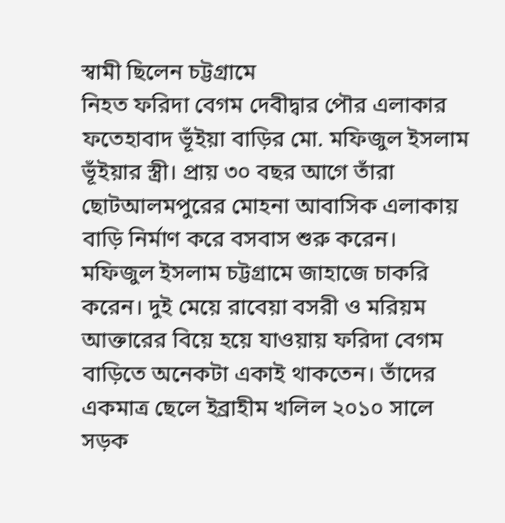স্বামী ছিলেন চট্টগ্রামে
নিহত ফরিদা বেগম দেবীদ্বার পৌর এলাকার ফতেহাবাদ ভূঁইয়া বাড়ির মো. মফিজুল ইসলাম ভূঁইয়ার স্ত্রী। প্রায় ৩০ বছর আগে তাঁরা ছোটআলমপুরের মোহনা আবাসিক এলাকায় বাড়ি নির্মাণ করে বসবাস শুরু করেন।
মফিজুল ইসলাম চট্টগ্রামে জাহাজে চাকরি করেন। দুই মেয়ে রাবেয়া বসরী ও মরিয়ম আক্তারের বিয়ে হয়ে যাওয়ায় ফরিদা বেগম বাড়িতে অনেকটা একাই থাকতেন। তাঁদের একমাত্র ছেলে ইব্রাহীম খলিল ২০১০ সালে সড়ক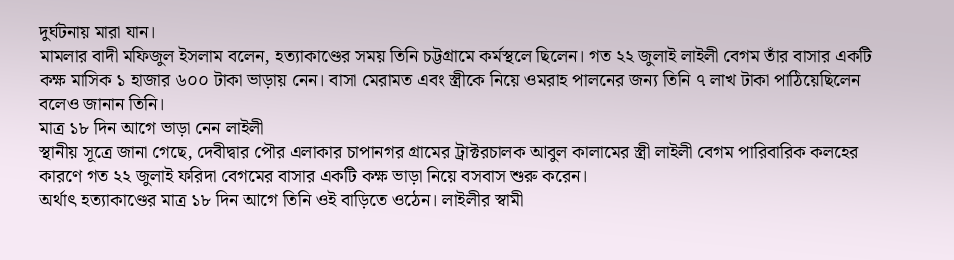দুর্ঘটনায় মারা যান।
মামলার বাদী মফিজুল ইসলাম বলেন, হত্যাকাণ্ডের সময় তিনি চট্টগ্রামে কর্মস্থলে ছিলেন। গত ২২ জুলাই লাইলী বেগম তাঁর বাসার একটি কক্ষ মাসিক ১ হাজার ৬০০ টাকা ভাড়ায় নেন। বাসা মেরামত এবং স্ত্রীকে নিয়ে ওমরাহ পালনের জন্য তিনি ৭ লাখ টাকা পাঠিয়েছিলেন বলেও জানান তিনি।
মাত্র ১৮ দিন আগে ভাড়া নেন লাইলী
স্থানীয় সূত্রে জানা গেছে, দেবীদ্বার পৌর এলাকার চাপানগর গ্রামের ট্রাক্টরচালক আবুল কালামের স্ত্রী লাইলী বেগম পারিবারিক কলহের কারণে গত ২২ জুলাই ফরিদা বেগমের বাসার একটি কক্ষ ভাড়া নিয়ে বসবাস শুরু করেন।
অর্থাৎ হত্যাকাণ্ডের মাত্র ১৮ দিন আগে তিনি ওই বাড়িতে ওঠেন। লাইলীর স্বামী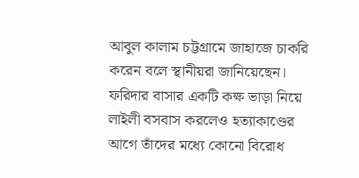আবুল কালাম চট্টগ্রামে জাহাজে চাকরি করেন বলে স্থানীয়রা জানিয়েছেন।
ফরিদার বাসার একটি কক্ষ ভাড়া নিয়ে লাইলী বসবাস করলেও হত্যাকাণ্ডের আগে তাঁদের মধ্যে কোনো বিরোধ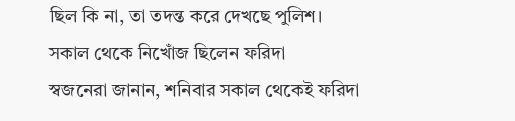ছিল কি না, তা তদন্ত করে দেখছে পুলিশ।
সকাল থেকে নিখোঁজ ছিলেন ফরিদা
স্বজনেরা জানান, শনিবার সকাল থেকেই ফরিদা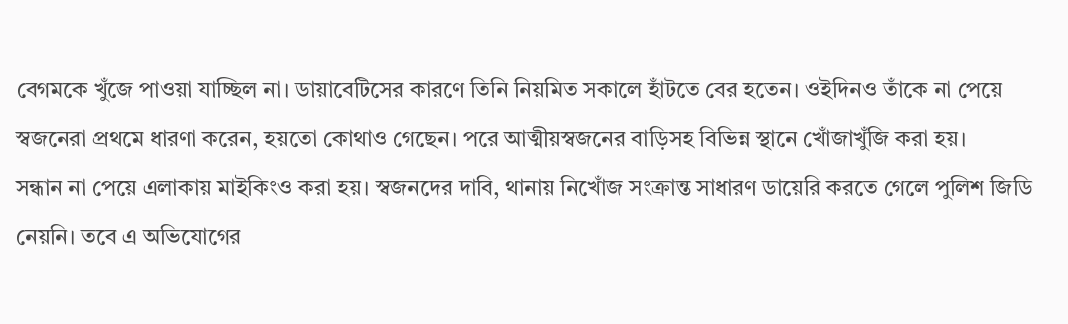বেগমকে খুঁজে পাওয়া যাচ্ছিল না। ডায়াবেটিসের কারণে তিনি নিয়মিত সকালে হাঁটতে বের হতেন। ওইদিনও তাঁকে না পেয়ে স্বজনেরা প্রথমে ধারণা করেন, হয়তো কোথাও গেছেন। পরে আত্মীয়স্বজনের বাড়িসহ বিভিন্ন স্থানে খোঁজাখুঁজি করা হয়।
সন্ধান না পেয়ে এলাকায় মাইকিংও করা হয়। স্বজনদের দাবি, থানায় নিখোঁজ সংক্রান্ত সাধারণ ডায়েরি করতে গেলে পুলিশ জিডি নেয়নি। তবে এ অভিযোগের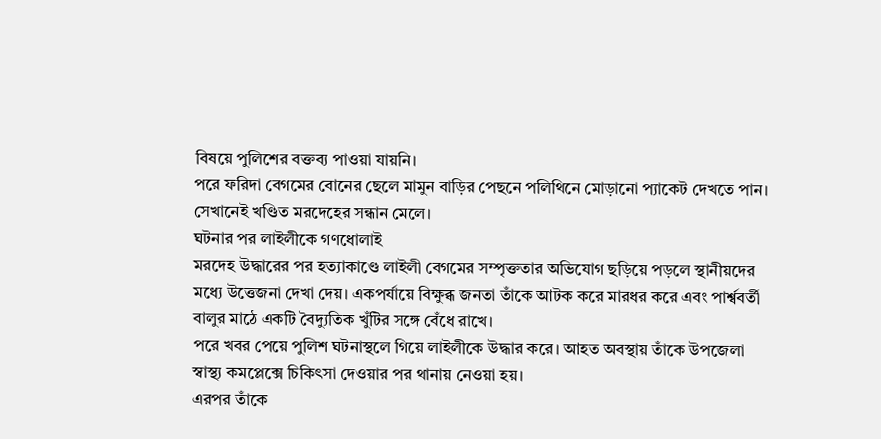বিষয়ে পুলিশের বক্তব্য পাওয়া যায়নি।
পরে ফরিদা বেগমের বোনের ছেলে মামুন বাড়ির পেছনে পলিথিনে মোড়ানো প্যাকেট দেখতে পান। সেখানেই খণ্ডিত মরদেহের সন্ধান মেলে।
ঘটনার পর লাইলীকে গণধোলাই
মরদেহ উদ্ধারের পর হত্যাকাণ্ডে লাইলী বেগমের সম্পৃক্ততার অভিযোগ ছড়িয়ে পড়লে স্থানীয়দের মধ্যে উত্তেজনা দেখা দেয়। একপর্যায়ে বিক্ষুব্ধ জনতা তাঁকে আটক করে মারধর করে এবং পার্শ্ববর্তী বালুর মাঠে একটি বৈদ্যুতিক খুঁটির সঙ্গে বেঁধে রাখে।
পরে খবর পেয়ে পুলিশ ঘটনাস্থলে গিয়ে লাইলীকে উদ্ধার করে। আহত অবস্থায় তাঁকে উপজেলা স্বাস্থ্য কমপ্লেক্সে চিকিৎসা দেওয়ার পর থানায় নেওয়া হয়।
এরপর তাঁকে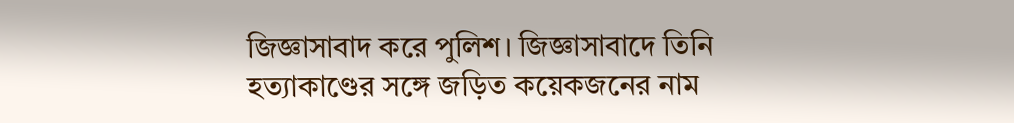জিজ্ঞাসাবাদ করে পুলিশ। জিজ্ঞাসাবাদে তিনি হত্যাকাণ্ডের সঙ্গে জড়িত কয়েকজনের নাম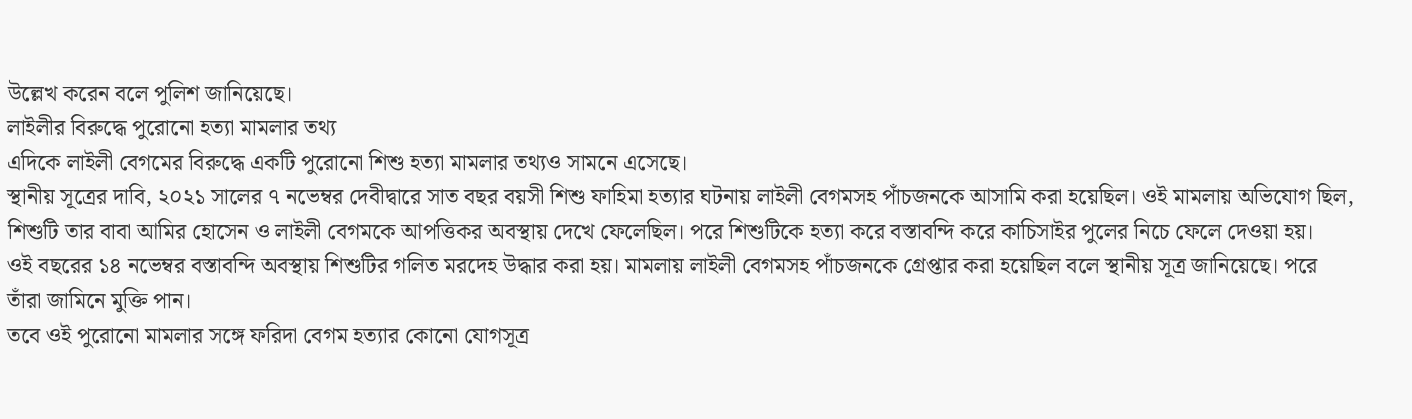উল্লেখ করেন বলে পুলিশ জানিয়েছে।
লাইলীর বিরুদ্ধে পুরোনো হত্যা মামলার তথ্য
এদিকে লাইলী বেগমের বিরুদ্ধে একটি পুরোনো শিশু হত্যা মামলার তথ্যও সামনে এসেছে।
স্থানীয় সূত্রের দাবি, ২০২১ সালের ৭ নভেম্বর দেবীদ্বারে সাত বছর বয়সী শিশু ফাহিমা হত্যার ঘটনায় লাইলী বেগমসহ পাঁচজনকে আসামি করা হয়েছিল। ওই মামলায় অভিযোগ ছিল, শিশুটি তার বাবা আমির হোসেন ও লাইলী বেগমকে আপত্তিকর অবস্থায় দেখে ফেলেছিল। পরে শিশুটিকে হত্যা করে বস্তাবন্দি করে কাচিসাইর পুলের নিচে ফেলে দেওয়া হয়।
ওই বছরের ১৪ নভেম্বর বস্তাবন্দি অবস্থায় শিশুটির গলিত মরদেহ উদ্ধার করা হয়। মামলায় লাইলী বেগমসহ পাঁচজনকে গ্রেপ্তার করা হয়েছিল বলে স্থানীয় সূত্র জানিয়েছে। পরে তাঁরা জামিনে মুক্তি পান।
তবে ওই পুরোনো মামলার সঙ্গে ফরিদা বেগম হত্যার কোনো যোগসূত্র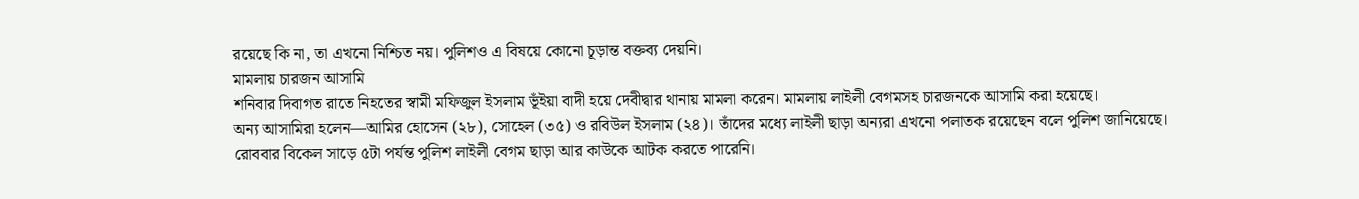রয়েছে কি না, তা এখনো নিশ্চিত নয়। পুলিশও এ বিষয়ে কোনো চূড়ান্ত বক্তব্য দেয়নি।
মামলায় চারজন আসামি
শনিবার দিবাগত রাতে নিহতের স্বামী মফিজুল ইসলাম ভূঁইয়া বাদী হয়ে দেবীদ্বার থানায় মামলা করেন। মামলায় লাইলী বেগমসহ চারজনকে আসামি করা হয়েছে।
অন্য আসামিরা হলেন—আমির হোসেন (২৮), সোহেল (৩৫) ও রবিউল ইসলাম (২৪)। তাঁদের মধ্যে লাইলী ছাড়া অন্যরা এখনো পলাতক রয়েছেন বলে পুলিশ জানিয়েছে।
রোববার বিকেল সাড়ে ৫টা পর্যন্ত পুলিশ লাইলী বেগম ছাড়া আর কাউকে আটক করতে পারেনি।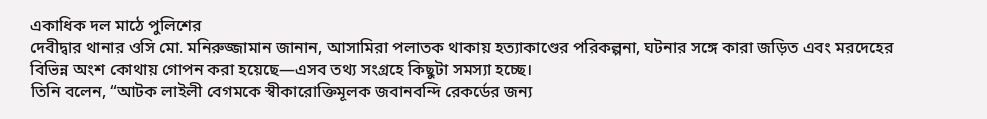একাধিক দল মাঠে পুলিশের
দেবীদ্বার থানার ওসি মো. মনিরুজ্জামান জানান, আসামিরা পলাতক থাকায় হত্যাকাণ্ডের পরিকল্পনা, ঘটনার সঙ্গে কারা জড়িত এবং মরদেহের বিভিন্ন অংশ কোথায় গোপন করা হয়েছে—এসব তথ্য সংগ্রহে কিছুটা সমস্যা হচ্ছে।
তিনি বলেন, “আটক লাইলী বেগমকে স্বীকারোক্তিমূলক জবানবন্দি রেকর্ডের জন্য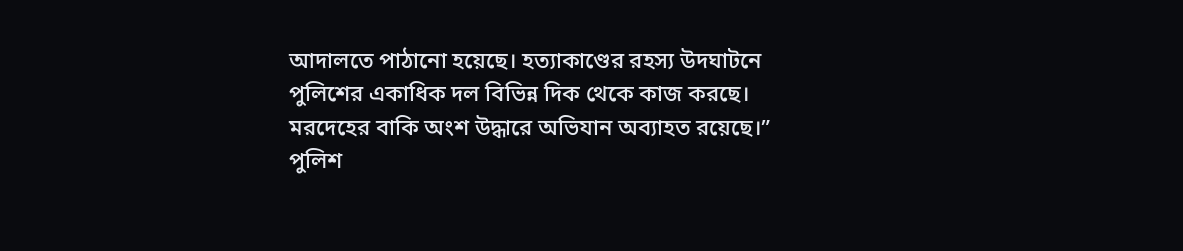আদালতে পাঠানো হয়েছে। হত্যাকাণ্ডের রহস্য উদঘাটনে পুলিশের একাধিক দল বিভিন্ন দিক থেকে কাজ করছে। মরদেহের বাকি অংশ উদ্ধারে অভিযান অব্যাহত রয়েছে।”
পুলিশ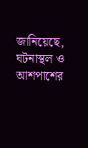জানিয়েছে, ঘটনাস্থল ও আশপাশের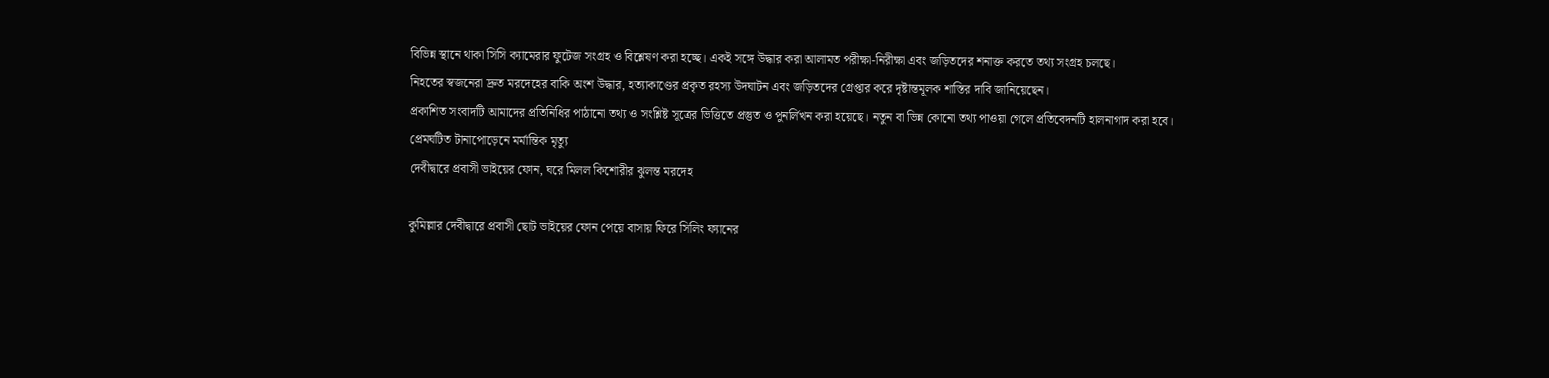বিভিন্ন স্থানে থাকা সিসি ক্যামেরার ফুটেজ সংগ্রহ ও বিশ্লেষণ করা হচ্ছে। একই সঙ্গে উদ্ধার করা আলামত পরীক্ষা-নিরীক্ষা এবং জড়িতদের শনাক্ত করতে তথ্য সংগ্রহ চলছে।
নিহতের স্বজনেরা দ্রুত মরদেহের বাকি অংশ উদ্ধার, হত্যাকাণ্ডের প্রকৃত রহস্য উদঘাটন এবং জড়িতদের গ্রেপ্তার করে দৃষ্টান্তমূলক শাস্তির দাবি জানিয়েছেন।
প্রকাশিত সংবাদটি আমাদের প্রতিনিধির পাঠানো তথ্য ও সংশ্লিষ্ট সূত্রের ভিত্তিতে প্রস্তুত ও পুনর্লিখন করা হয়েছে। নতুন বা ভিন্ন কোনো তথ্য পাওয়া গেলে প্রতিবেদনটি হালনাগাদ করা হবে।
প্রেমঘটিত টানাপোড়েনে মর্মান্তিক মৃত্যু
দেবীদ্বারে প্রবাসী ভাইয়ের ফোন, ঘরে মিলল কিশোরীর ঝুলন্ত মরদেহ

কুমিল্লার দেবীদ্বারে প্রবাসী ছোট ভাইয়ের ফোন পেয়ে বাসায় ফিরে সিলিং ফ্যানের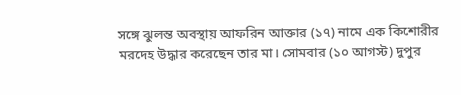সঙ্গে ঝুলন্ত অবস্থায় আফরিন আক্তার (১৭) নামে এক কিশোরীর মরদেহ উদ্ধার করেছেন তার মা। সোমবার (১০ আগস্ট) দুপুর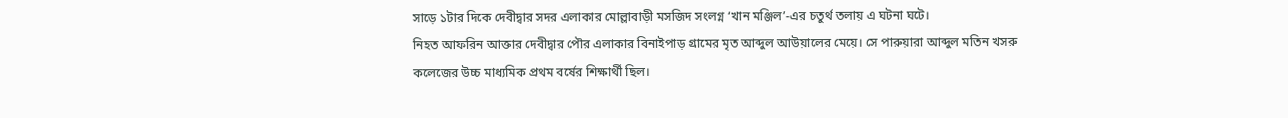সাড়ে ১টার দিকে দেবীদ্বার সদর এলাকার মোল্লাবাড়ী মসজিদ সংলগ্ন ‘খান মঞ্জিল’-এর চতুর্থ তলায় এ ঘটনা ঘটে।
নিহত আফরিন আক্তার দেবীদ্বার পৌর এলাকার বিনাইপাড় গ্রামের মৃত আব্দুল আউয়ালের মেয়ে। সে পারুয়ারা আব্দুল মতিন খসরু কলেজের উচ্চ মাধ্যমিক প্রথম বর্ষের শিক্ষার্থী ছিল।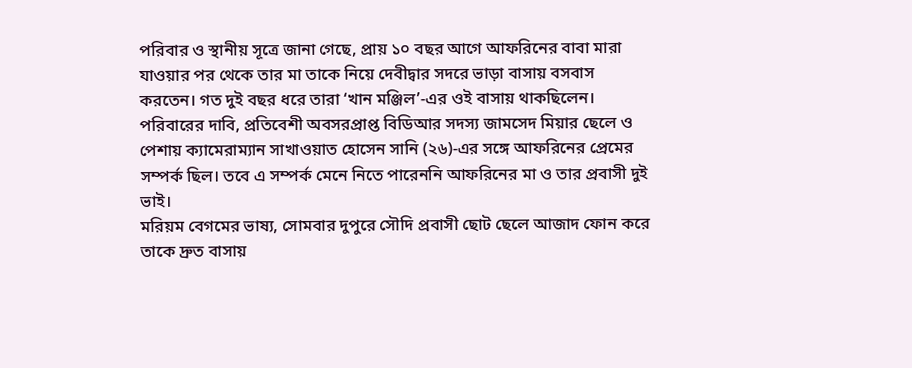পরিবার ও স্থানীয় সূত্রে জানা গেছে, প্রায় ১০ বছর আগে আফরিনের বাবা মারা যাওয়ার পর থেকে তার মা তাকে নিয়ে দেবীদ্বার সদরে ভাড়া বাসায় বসবাস করতেন। গত দুই বছর ধরে তারা ‘খান মঞ্জিল’-এর ওই বাসায় থাকছিলেন।
পরিবারের দাবি, প্রতিবেশী অবসরপ্রাপ্ত বিডিআর সদস্য জামসেদ মিয়ার ছেলে ও পেশায় ক্যামেরাম্যান সাখাওয়াত হোসেন সানি (২৬)-এর সঙ্গে আফরিনের প্রেমের সম্পর্ক ছিল। তবে এ সম্পর্ক মেনে নিতে পারেননি আফরিনের মা ও তার প্রবাসী দুই ভাই।
মরিয়ম বেগমের ভাষ্য, সোমবার দুপুরে সৌদি প্রবাসী ছোট ছেলে আজাদ ফোন করে তাকে দ্রুত বাসায়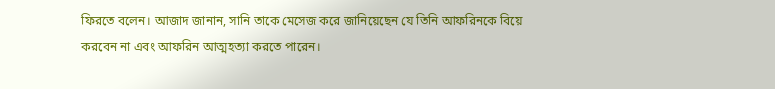ফিরতে বলেন। আজাদ জানান, সানি তাকে মেসেজ করে জানিয়েছেন যে তিনি আফরিনকে বিয়ে করবেন না এবং আফরিন আত্মহত্যা করতে পারেন।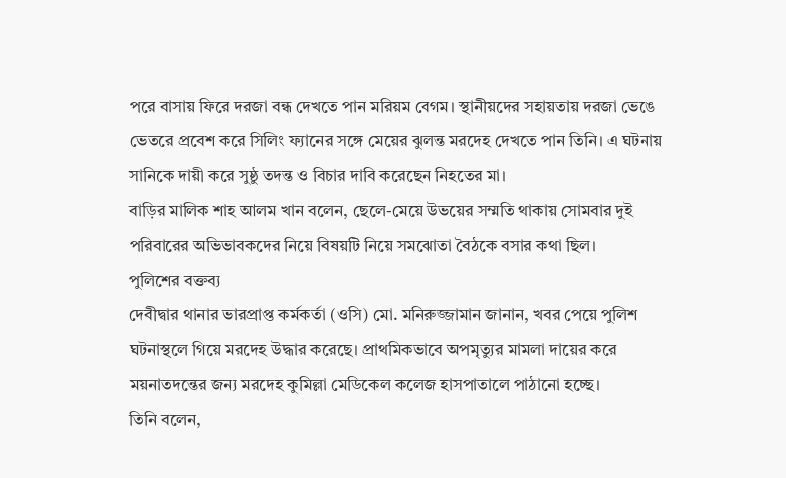পরে বাসায় ফিরে দরজা বন্ধ দেখতে পান মরিয়ম বেগম। স্থানীয়দের সহায়তায় দরজা ভেঙে ভেতরে প্রবেশ করে সিলিং ফ্যানের সঙ্গে মেয়ের ঝুলন্ত মরদেহ দেখতে পান তিনি। এ ঘটনায় সানিকে দায়ী করে সুষ্ঠু তদন্ত ও বিচার দাবি করেছেন নিহতের মা।
বাড়ির মালিক শাহ আলম খান বলেন, ছেলে-মেয়ে উভয়ের সম্মতি থাকায় সোমবার দুই পরিবারের অভিভাবকদের নিয়ে বিষয়টি নিয়ে সমঝোতা বৈঠকে বসার কথা ছিল।
পুলিশের বক্তব্য
দেবীদ্বার থানার ভারপ্রাপ্ত কর্মকর্তা (ওসি) মো. মনিরুজ্জামান জানান, খবর পেয়ে পুলিশ ঘটনাস্থলে গিয়ে মরদেহ উদ্ধার করেছে। প্রাথমিকভাবে অপমৃত্যুর মামলা দায়ের করে ময়নাতদন্তের জন্য মরদেহ কুমিল্লা মেডিকেল কলেজ হাসপাতালে পাঠানো হচ্ছে।
তিনি বলেন,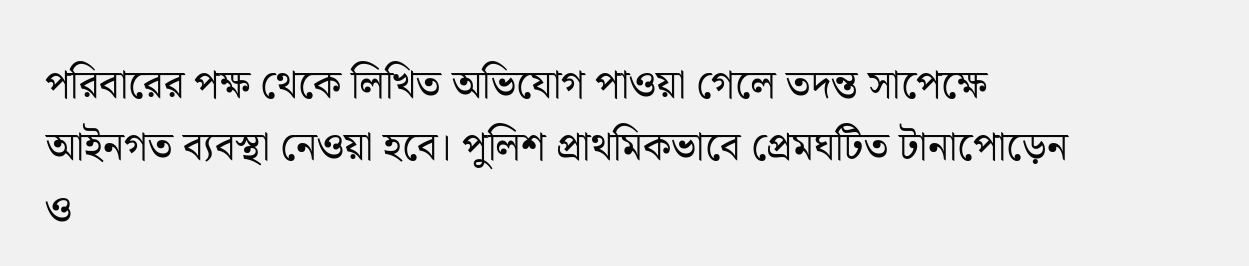পরিবারের পক্ষ থেকে লিখিত অভিযোগ পাওয়া গেলে তদন্ত সাপেক্ষে আইনগত ব্যবস্থা নেওয়া হবে। পুলিশ প্রাথমিকভাবে প্রেমঘটিত টানাপোড়েন ও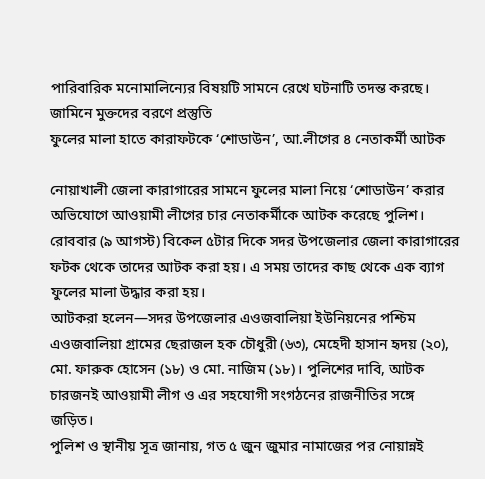পারিবারিক মনোমালিন্যের বিষয়টি সামনে রেখে ঘটনাটি তদন্ত করছে।
জামিনে মুক্তদের বরণে প্রস্তুতি
ফুলের মালা হাতে কারাফটকে ‘শোডাউন’, আ.লীগের ৪ নেতাকর্মী আটক

নোয়াখালী জেলা কারাগারের সামনে ফুলের মালা নিয়ে ‘শোডাউন’ করার অভিযোগে আওয়ামী লীগের চার নেতাকর্মীকে আটক করেছে পুলিশ। রোববার (৯ আগস্ট) বিকেল ৫টার দিকে সদর উপজেলার জেলা কারাগারের ফটক থেকে তাদের আটক করা হয়। এ সময় তাদের কাছ থেকে এক ব্যাগ ফুলের মালা উদ্ধার করা হয়।
আটকরা হলেন—সদর উপজেলার এওজবালিয়া ইউনিয়নের পশ্চিম এওজবালিয়া গ্রামের ছেরাজল হক চৌধুরী (৬৩), মেহেদী হাসান হৃদয় (২০), মো. ফারুক হোসেন (১৮) ও মো. নাজিম (১৮)। পুলিশের দাবি, আটক চারজনই আওয়ামী লীগ ও এর সহযোগী সংগঠনের রাজনীতির সঙ্গে জড়িত।
পুলিশ ও স্থানীয় সূত্র জানায়, গত ৫ জুন জুমার নামাজের পর নোয়ান্নই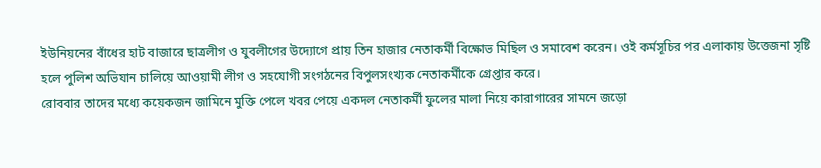ইউনিয়নের বাঁধের হাট বাজারে ছাত্রলীগ ও যুবলীগের উদ্যোগে প্রায় তিন হাজার নেতাকর্মী বিক্ষোভ মিছিল ও সমাবেশ করেন। ওই কর্মসূচির পর এলাকায় উত্তেজনা সৃষ্টি হলে পুলিশ অভিযান চালিয়ে আওয়ামী লীগ ও সহযোগী সংগঠনের বিপুলসংখ্যক নেতাকর্মীকে গ্রেপ্তার করে।
রোববার তাদের মধ্যে কয়েকজন জামিনে মুক্তি পেলে খবর পেয়ে একদল নেতাকর্মী ফুলের মালা নিয়ে কারাগারের সামনে জড়ো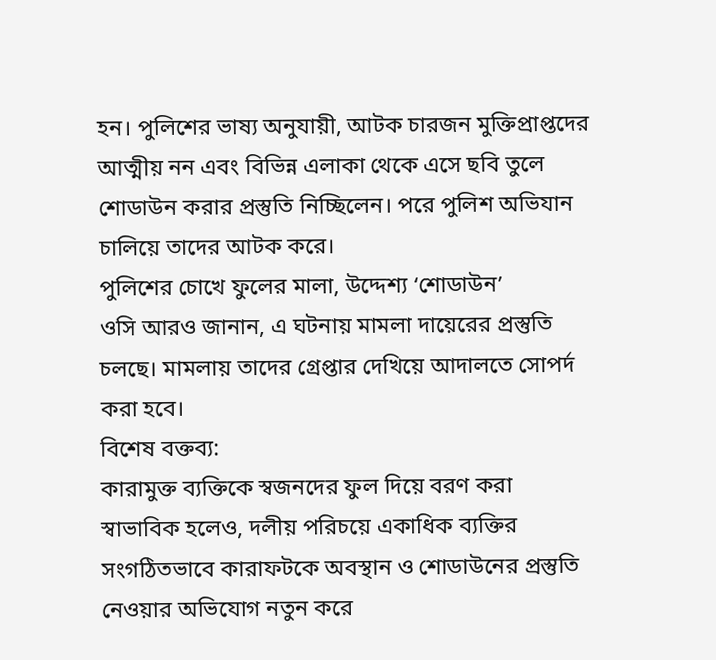হন। পুলিশের ভাষ্য অনুযায়ী, আটক চারজন মুক্তিপ্রাপ্তদের আত্মীয় নন এবং বিভিন্ন এলাকা থেকে এসে ছবি তুলে শোডাউন করার প্রস্তুতি নিচ্ছিলেন। পরে পুলিশ অভিযান চালিয়ে তাদের আটক করে।
পুলিশের চোখে ফুলের মালা, উদ্দেশ্য ‘শোডাউন’
ওসি আরও জানান, এ ঘটনায় মামলা দায়েরের প্রস্তুতি চলছে। মামলায় তাদের গ্রেপ্তার দেখিয়ে আদালতে সোপর্দ করা হবে।
বিশেষ বক্তব্য:
কারামুক্ত ব্যক্তিকে স্বজনদের ফুল দিয়ে বরণ করা স্বাভাবিক হলেও, দলীয় পরিচয়ে একাধিক ব্যক্তির সংগঠিতভাবে কারাফটকে অবস্থান ও শোডাউনের প্রস্তুতি নেওয়ার অভিযোগ নতুন করে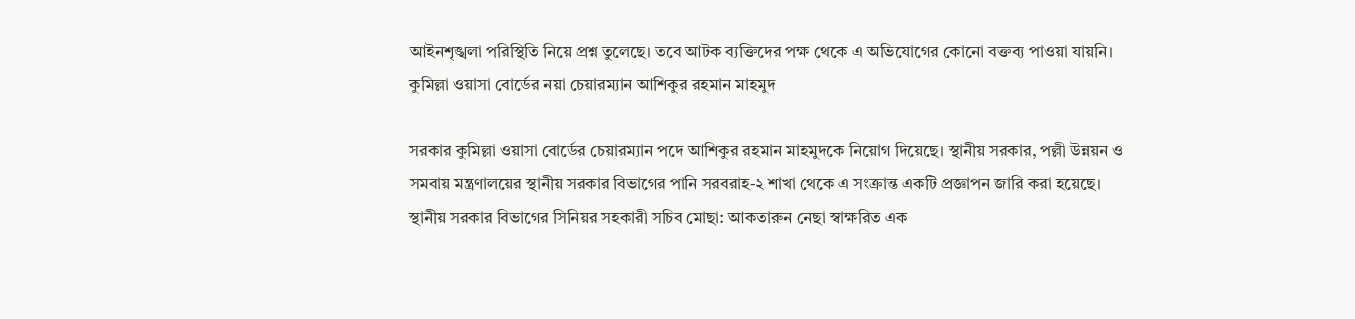আইনশৃঙ্খলা পরিস্থিতি নিয়ে প্রশ্ন তুলেছে। তবে আটক ব্যক্তিদের পক্ষ থেকে এ অভিযোগের কোনো বক্তব্য পাওয়া যায়নি।
কুমিল্লা ওয়াসা বোর্ডের নয়া চেয়ারম্যান আশিকুর রহমান মাহমুদ

সরকার কুমিল্লা ওয়াসা বোর্ডের চেয়ারম্যান পদে আশিকুর রহমান মাহমুদকে নিয়োগ দিয়েছে। স্থানীয় সরকার, পল্লী উন্নয়ন ও সমবায় মন্ত্রণালয়ের স্থানীয় সরকার বিভাগের পানি সরবরাহ-২ শাখা থেকে এ সংক্রান্ত একটি প্রজ্ঞাপন জারি করা হয়েছে। স্থানীয় সরকার বিভাগের সিনিয়র সহকারী সচিব মোছা: আকতারুন নেছা স্বাক্ষরিত এক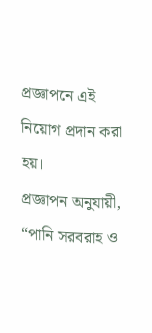প্রজ্ঞাপনে এই নিয়োগ প্রদান করা হয়।
প্রজ্ঞাপন অনুযায়ী, “পানি সরবরাহ ও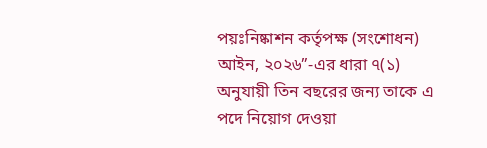পয়ঃনিষ্কাশন কর্তৃপক্ষ (সংশোধন) আইন, ২০২৬”-এর ধারা ৭(১) অনুযায়ী তিন বছরের জন্য তাকে এ পদে নিয়োগ দেওয়া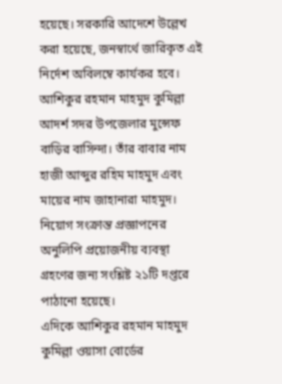হয়েছে। সরকারি আদেশে উল্লেখ করা হয়েছে, জনস্বার্থে জারিকৃত এই নির্দেশ অবিলম্বে কার্যকর হবে।
আশিকুর রহমান মাহমুদ কুমিল্লা আদর্শ সদর উপজেলার মুন্সেফ বাড়ির বাসিন্দা। তাঁর বাবার নাম হাজী আব্দুর রহিম মাহমুদ এবং মায়ের নাম জাহানারা মাহমুদ। নিয়োগ সংক্রান্ত প্রজ্ঞাপনের অনুলিপি প্রয়োজনীয় ব্যবস্থা গ্রহণের জন্য সংশ্লিষ্ট ২১টি দপ্তরে পাঠানো হয়েছে।
এদিকে আশিকুর রহমান মাহমুদ কুমিল্লা ওয়াসা বোর্ডের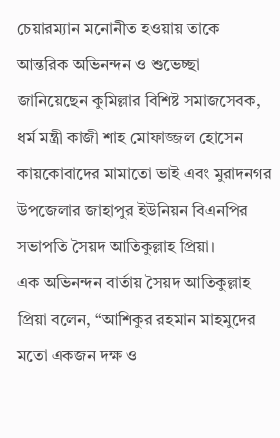চেয়ারম্যান মনোনীত হওয়ায় তাকে আন্তরিক অভিনন্দন ও শুভেচ্ছা জানিয়েছেন কুমিল্লার বিশিষ্ট সমাজসেবক, ধর্ম মন্ত্রী কাজী শাহ মোফাজ্জল হোসেন কায়কোবাদের মামাতো ভাই এবং মুরাদনগর উপজেলার জাহাপুর ইউনিয়ন বিএনপির সভাপতি সৈয়দ আতিকুল্লাহ প্রিয়া।
এক অভিনন্দন বার্তায় সৈয়দ আতিকুল্লাহ প্রিয়া বলেন, “আশিকুর রহমান মাহমুদের মতো একজন দক্ষ ও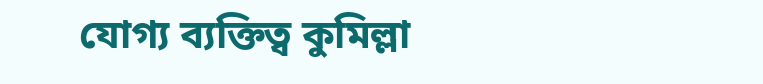যোগ্য ব্যক্তিত্ব কুমিল্লা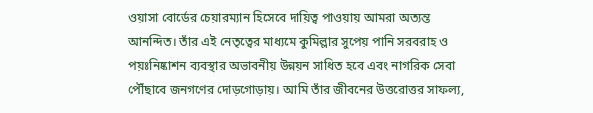ওয়াসা বোর্ডের চেয়ারম্যান হিসেবে দায়িত্ব পাওয়ায় আমরা অত্যন্ত আনন্দিত। তাঁর এই নেতৃত্বের মাধ্যমে কুমিল্লার সুপেয় পানি সরবরাহ ও পয়ঃনিষ্কাশন ব্যবস্থার অভাবনীয় উন্নয়ন সাধিত হবে এবং নাগরিক সেবা পৌঁছাবে জনগণের দোড়গোড়ায়। আমি তাঁর জীবনের উত্তরোত্তর সাফল্য,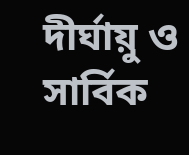দীর্ঘায়ু ও সার্বিক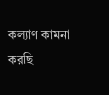কল্যাণ কামনা করছি